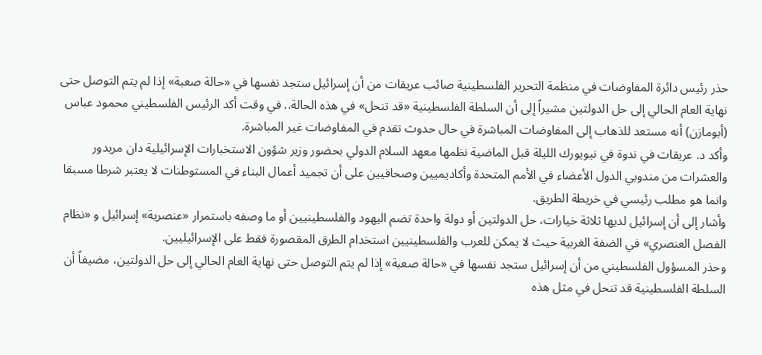حذر رئيس دائرة المفاوضات في منظمة التحرير الفلسطينية صائب عريقات من أن إسرائيل ستجد نفسها في «حالة صعبة» إذا لم يتم التوصل حتى نهاية العام الحالي إلى حل الدولتين مشيراً إلى أن السلطة الفلسطينية «قد تنحل» في هذه الحالة.. في وقت أكد الرئيس الفلسطيني محمود عباس (أبومازن) أنه مستعد للذهاب إلى المفاوضات المباشرة في حال حدوث تقدم في المفاوضات غير المباشرة.
وأكد د. عريقات في ندوة في نيويورك الليلة قبل الماضية نظمها معهد السلام الدولي بحضور وزير شؤون الاستخبارات الإسرائيلية دان مريدور والعشرات من مندوبي الدول الأعضاء في الأمم المتحدة وأكاديميين وصحافيين على أن تجميد أعمال البناء في المستوطنات لا يعتبر شرطا مسبقا وانما هو مطلب رئيسي في خريطة الطريق.
وأشار إلى أن إسرائيل لديها ثلاثة خيارات، حل الدولتين أو دولة واحدة تضم اليهود والفلسطينيين أو ما وصفه باستمرار «عنصرية» إسرائيل و «نظام الفصل العنصري» في الضفة الغربية حيث لا يمكن للعرب والفلسطينيين استخدام الطرق المقصورة فقط على الإسرائيليين.
وحذر المسؤول الفلسطيني من أن إسرائيل ستجد نفسها في «حالة صعبة» إذا لم يتم التوصل حتى نهاية العام الحالي إلى حل الدولتين، مضيفاً أن السلطة الفلسطينية قد تنحل في مثل هذه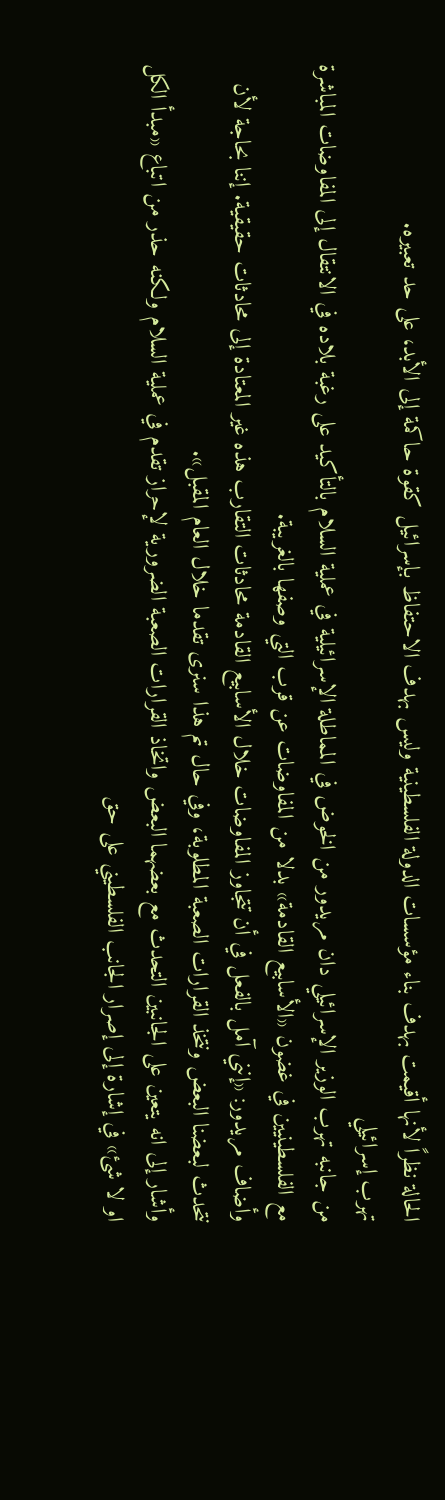الحالة نظراً لأنها أقيمت بهدف بناء مؤسسات الدولة الفلسطينية وليس بهدف الاحتفاظ بإسرائيل كقوة حاكمة إلى الأبد، على حد تعبيره.
تهرب إسرائيلي
من جانبه تهرب الوزير الإسرائيلي دان مريدور من الخوض في المماطلة الإسرائيلية في عملية السلام بالتأكيد على رغبة بلاده في الانتقال إلى المفاوضات المباشرة مع الفلسطينيين في غضون «الأسابيع القادمة» بدلا من المفاوضات عن قرب التي وصفها بالغريبة.
وأضاف مريدور: «إنني آمل بالفعل في أن تتجاوز المفاوضات خلال الأسابيع القادمة محادثات التقارب هذه غير المعتادة إلى محادثات حقيقية. إننا بحاجة لأن نتحدث لبعضنا البعض ونتخذ القرارات الصعبة المطلوبة، وفي حال تم هذا سنرى تقدما خلال العام المقبل».
وأشار إلى انه يتعين على الجانبين التحدث مع بعضهما البعض واتخاذ القرارات الصعبة الضرورية لإحراز تقدم في عملية السلام ولكنه حذر من اتباع «مبدأ الكل او لا شئ» في إشارة إلى إصرار الجانب الفلسطيني على حق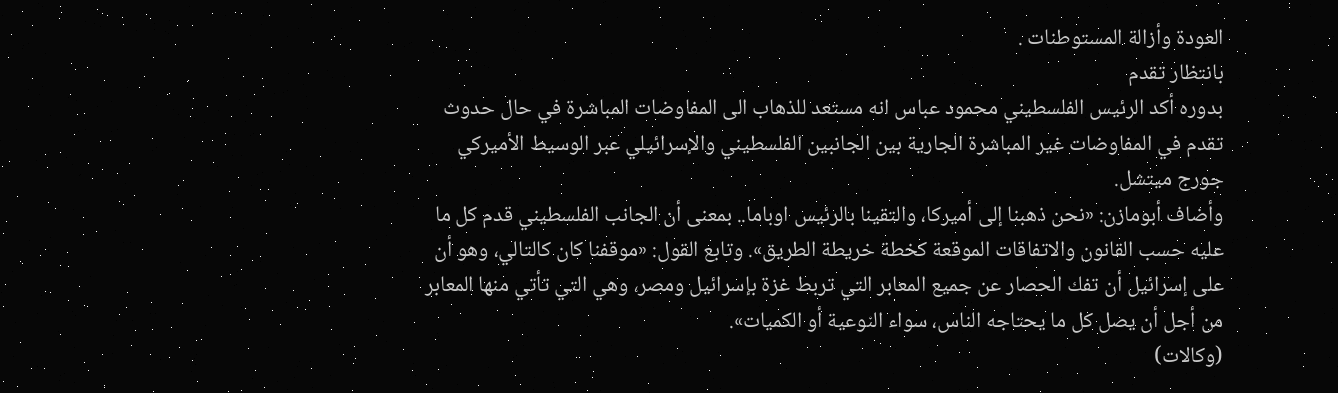العودة وأزالة المستوطنات .
بانتظار تقدم
بدوره أكد الرئيس الفلسطيني محمود عباس انه مستعد للذهاب الى المفاوضات المباشرة في حال حدوث تقدم في المفاوضات غير المباشرة الجارية بين الجانبين الفلسطيني والإسرائيلي عبر الوسيط الأميركي جورج ميتشل.
وأضاف أبومازن: «نحن ذهبنا إلى أميركا، والتقينا بالرئيس اوباما.. بمعنى أن الجانب الفلسطيني قدم كل ما عليه حسب القانون والاتفاقات الموقعة كخطة خريطة الطريق». وتابع القول: «موقفنا كان كالتالي، وهو أن على إسرائيل أن تفك الحصار عن جميع المعابر التي تربط غزة بإسرائيل ومصر، وهي التي تأتي منها المعابر من أجل أن يصل كل ما يحتاجه الناس، سواء النوعية أو الكميات».
(وكالات)